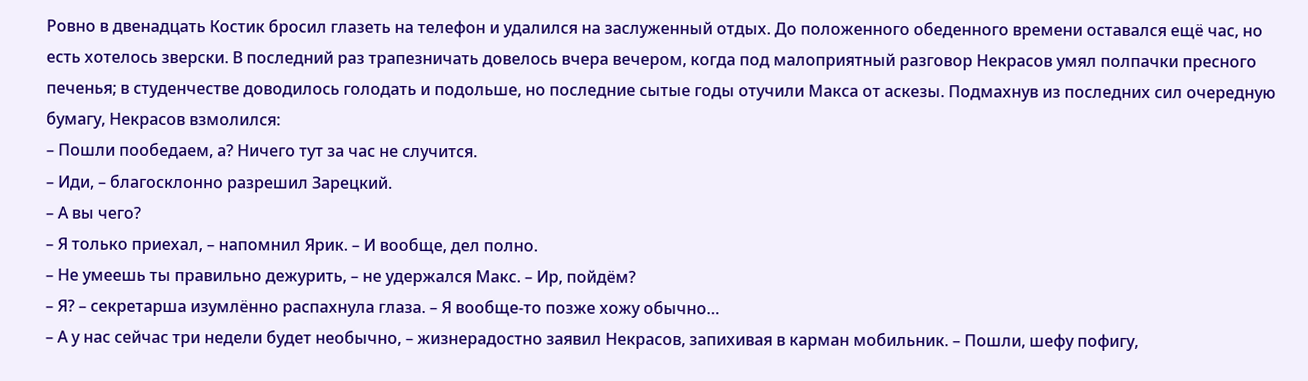Ровно в двенадцать Костик бросил глазеть на телефон и удалился на заслуженный отдых. До положенного обеденного времени оставался ещё час, но есть хотелось зверски. В последний раз трапезничать довелось вчера вечером, когда под малоприятный разговор Некрасов умял полпачки пресного печенья; в студенчестве доводилось голодать и подольше, но последние сытые годы отучили Макса от аскезы. Подмахнув из последних сил очередную бумагу, Некрасов взмолился:
– Пошли пообедаем, а? Ничего тут за час не случится.
– Иди, – благосклонно разрешил Зарецкий.
– А вы чего?
– Я только приехал, – напомнил Ярик. – И вообще, дел полно.
– Не умеешь ты правильно дежурить, – не удержался Макс. – Ир, пойдём?
– Я? – секретарша изумлённо распахнула глаза. – Я вообще-то позже хожу обычно…
– А у нас сейчас три недели будет необычно, – жизнерадостно заявил Некрасов, запихивая в карман мобильник. – Пошли, шефу пофигу,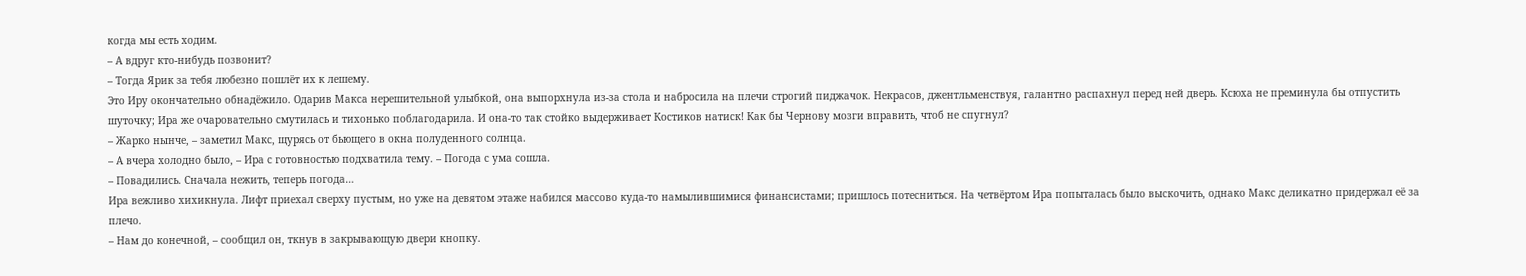когда мы есть ходим.
– А вдруг кто-нибудь позвонит?
– Тогда Ярик за тебя любезно пошлёт их к лешему.
Это Иру окончательно обнадёжило. Одарив Макса нерешительной улыбкой, она выпорхнула из-за стола и набросила на плечи строгий пиджачок. Некрасов, джентльменствуя, галантно распахнул перед ней дверь. Ксюха не преминула бы отпустить шуточку; Ира же очаровательно смутилась и тихонько поблагодарила. И она-то так стойко выдерживает Костиков натиск! Как бы Чернову мозги вправить, чтоб не спугнул?
– Жарко нынче, – заметил Макс, щурясь от бьющего в окна полуденного солнца.
– А вчера холодно было, – Ира с готовностью подхватила тему. – Погода с ума сошла.
– Повадились. Сначала нежить, теперь погода…
Ира вежливо хихикнула. Лифт приехал сверху пустым, но уже на девятом этаже набился массово куда-то намылившимися финансистами; пришлось потесниться. На четвёртом Ира попыталась было выскочить, однако Макс деликатно придержал её за плечо.
– Нам до конечной, – сообщил он, ткнув в закрывающую двери кнопку.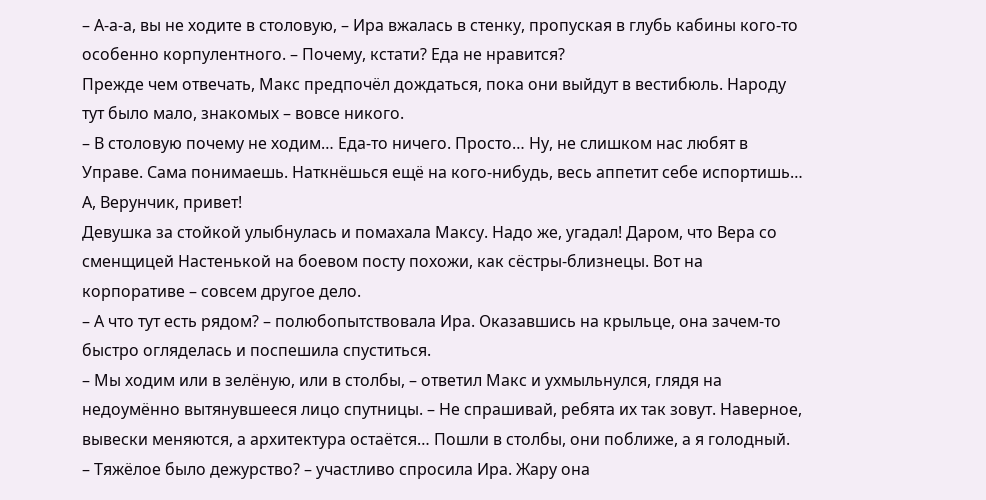– А-а-а, вы не ходите в столовую, – Ира вжалась в стенку, пропуская в глубь кабины кого-то особенно корпулентного. – Почему, кстати? Еда не нравится?
Прежде чем отвечать, Макс предпочёл дождаться, пока они выйдут в вестибюль. Народу тут было мало, знакомых – вовсе никого.
– В столовую почему не ходим… Еда-то ничего. Просто… Ну, не слишком нас любят в Управе. Сама понимаешь. Наткнёшься ещё на кого-нибудь, весь аппетит себе испортишь… А, Верунчик, привет!
Девушка за стойкой улыбнулась и помахала Максу. Надо же, угадал! Даром, что Вера со сменщицей Настенькой на боевом посту похожи, как сёстры-близнецы. Вот на корпоративе – совсем другое дело.
– А что тут есть рядом? – полюбопытствовала Ира. Оказавшись на крыльце, она зачем-то быстро огляделась и поспешила спуститься.
– Мы ходим или в зелёную, или в столбы, – ответил Макс и ухмыльнулся, глядя на недоумённо вытянувшееся лицо спутницы. – Не спрашивай, ребята их так зовут. Наверное, вывески меняются, а архитектура остаётся… Пошли в столбы, они поближе, а я голодный.
– Тяжёлое было дежурство? – участливо спросила Ира. Жару она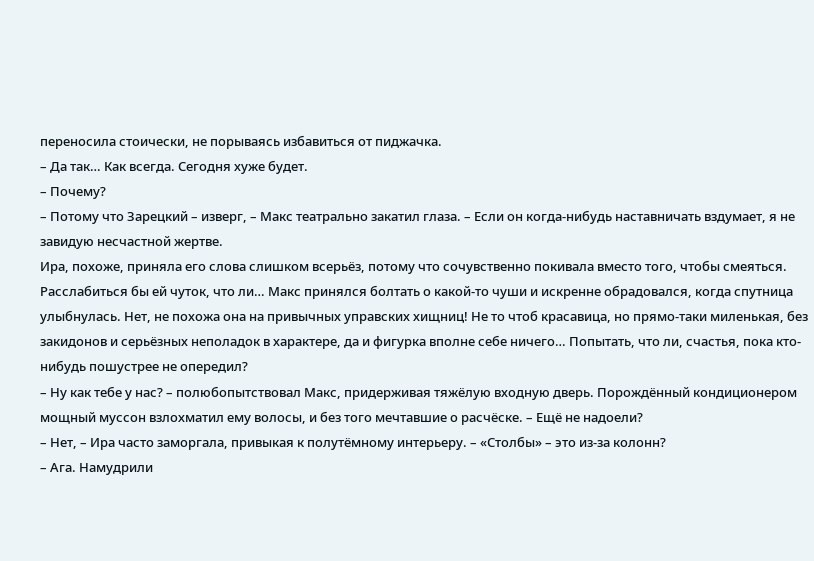переносила стоически, не порываясь избавиться от пиджачка.
– Да так… Как всегда. Сегодня хуже будет.
– Почему?
– Потому что Зарецкий – изверг, – Макс театрально закатил глаза. – Если он когда-нибудь наставничать вздумает, я не завидую несчастной жертве.
Ира, похоже, приняла его слова слишком всерьёз, потому что сочувственно покивала вместо того, чтобы смеяться. Расслабиться бы ей чуток, что ли… Макс принялся болтать о какой-то чуши и искренне обрадовался, когда спутница улыбнулась. Нет, не похожа она на привычных управских хищниц! Не то чтоб красавица, но прямо-таки миленькая, без закидонов и серьёзных неполадок в характере, да и фигурка вполне себе ничего… Попытать, что ли, счастья, пока кто-нибудь пошустрее не опередил?
– Ну как тебе у нас? – полюбопытствовал Макс, придерживая тяжёлую входную дверь. Порождённый кондиционером мощный муссон взлохматил ему волосы, и без того мечтавшие о расчёске. – Ещё не надоели?
– Нет, – Ира часто заморгала, привыкая к полутёмному интерьеру. – «Столбы» – это из-за колонн?
– Ага. Намудрили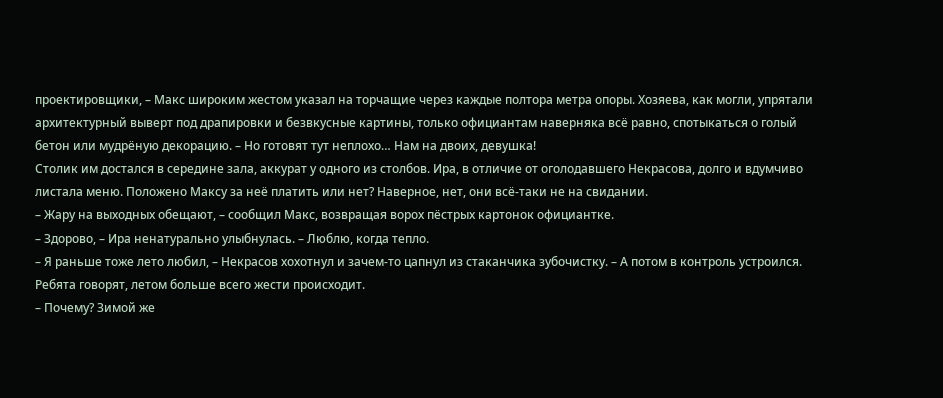проектировщики, – Макс широким жестом указал на торчащие через каждые полтора метра опоры. Хозяева, как могли, упрятали архитектурный выверт под драпировки и безвкусные картины, только официантам наверняка всё равно, спотыкаться о голый бетон или мудрёную декорацию. – Но готовят тут неплохо… Нам на двоих, девушка!
Столик им достался в середине зала, аккурат у одного из столбов. Ира, в отличие от оголодавшего Некрасова, долго и вдумчиво листала меню. Положено Максу за неё платить или нет? Наверное, нет, они всё-таки не на свидании.
– Жару на выходных обещают, – сообщил Макс, возвращая ворох пёстрых картонок официантке.
– Здорово, – Ира ненатурально улыбнулась. – Люблю, когда тепло.
– Я раньше тоже лето любил, – Некрасов хохотнул и зачем-то цапнул из стаканчика зубочистку. – А потом в контроль устроился. Ребята говорят, летом больше всего жести происходит.
– Почему? Зимой же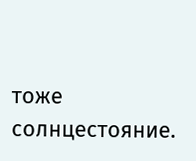тоже солнцестояние.